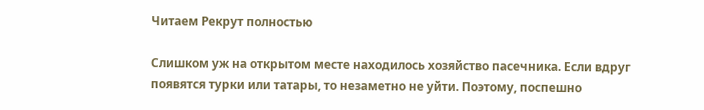Читаем Рекрут полностью

Слишком уж на открытом месте находилось хозяйство пасечника. Если вдруг появятся турки или татары, то незаметно не уйти. Поэтому, поспешно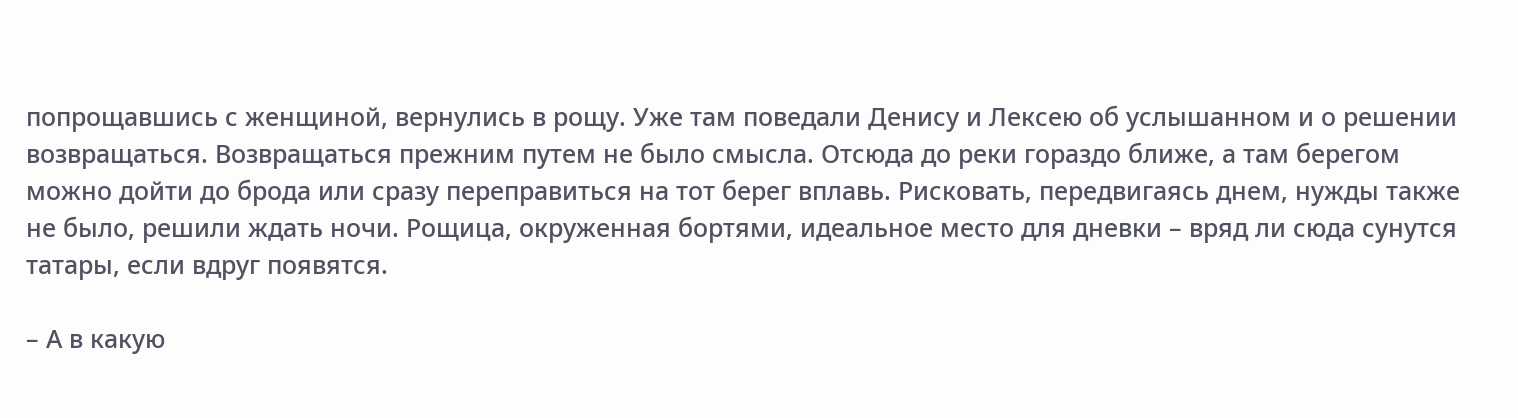попрощавшись с женщиной, вернулись в рощу. Уже там поведали Денису и Лексею об услышанном и о решении возвращаться. Возвращаться прежним путем не было смысла. Отсюда до реки гораздо ближе, а там берегом можно дойти до брода или сразу переправиться на тот берег вплавь. Рисковать, передвигаясь днем, нужды также не было, решили ждать ночи. Рощица, окруженная бортями, идеальное место для дневки – вряд ли сюда сунутся татары, если вдруг появятся.

– А в какую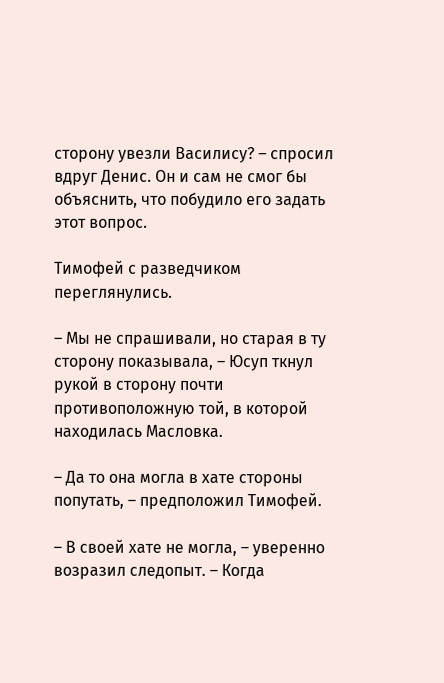сторону увезли Василису? – спросил вдруг Денис. Он и сам не смог бы объяснить, что побудило его задать этот вопрос.

Тимофей с разведчиком переглянулись.

– Мы не спрашивали, но старая в ту сторону показывала, – Юсуп ткнул рукой в сторону почти противоположную той, в которой находилась Масловка.

– Да то она могла в хате стороны попутать, – предположил Тимофей.

– В своей хате не могла, – уверенно возразил следопыт. – Когда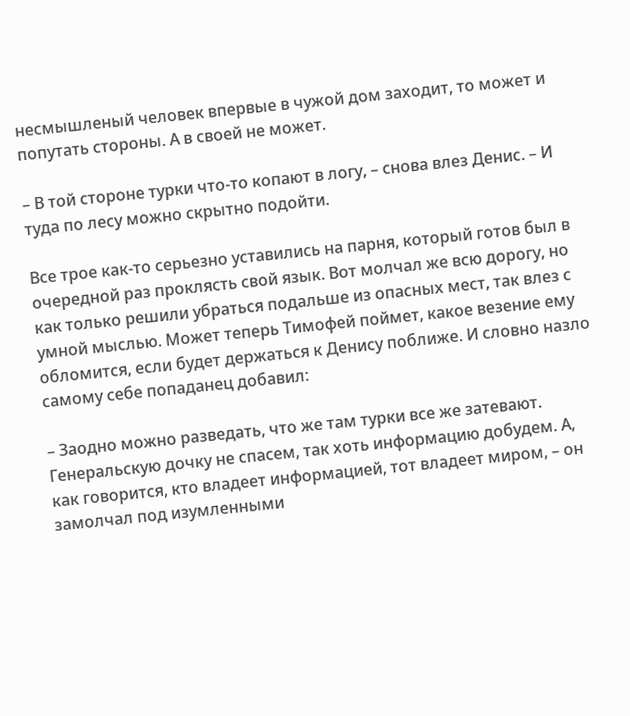несмышленый человек впервые в чужой дом заходит, то может и попутать стороны. А в своей не может.

– В той стороне турки что-то копают в логу, – снова влез Денис. – И туда по лесу можно скрытно подойти.

Все трое как-то серьезно уставились на парня, который готов был в очередной раз проклясть свой язык. Вот молчал же всю дорогу, но как только решили убраться подальше из опасных мест, так влез с умной мыслью. Может теперь Тимофей поймет, какое везение ему обломится, если будет держаться к Денису поближе. И словно назло самому себе попаданец добавил:

– Заодно можно разведать, что же там турки все же затевают. Генеральскую дочку не спасем, так хоть информацию добудем. А, как говорится, кто владеет информацией, тот владеет миром, – он замолчал под изумленными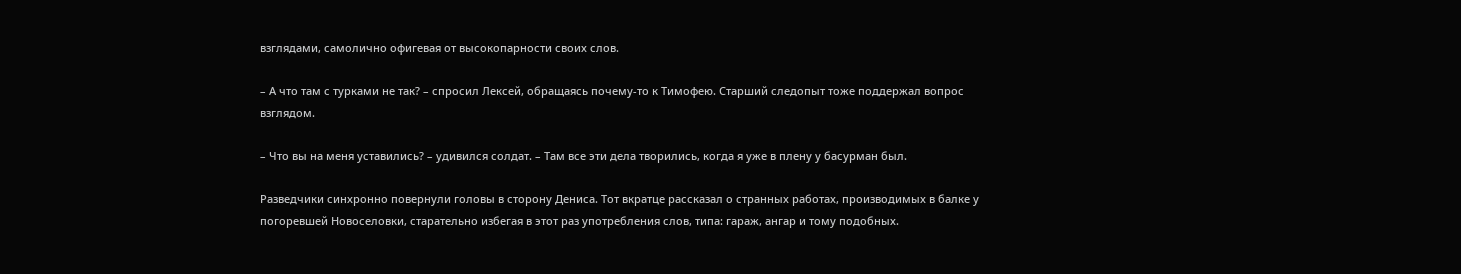взглядами, самолично офигевая от высокопарности своих слов.

– А что там с турками не так? – спросил Лексей, обращаясь почему-то к Тимофею. Старший следопыт тоже поддержал вопрос взглядом.

– Что вы на меня уставились? – удивился солдат. – Там все эти дела творились, когда я уже в плену у басурман был.

Разведчики синхронно повернули головы в сторону Дениса. Тот вкратце рассказал о странных работах, производимых в балке у погоревшей Новоселовки, старательно избегая в этот раз употребления слов, типа: гараж, ангар и тому подобных.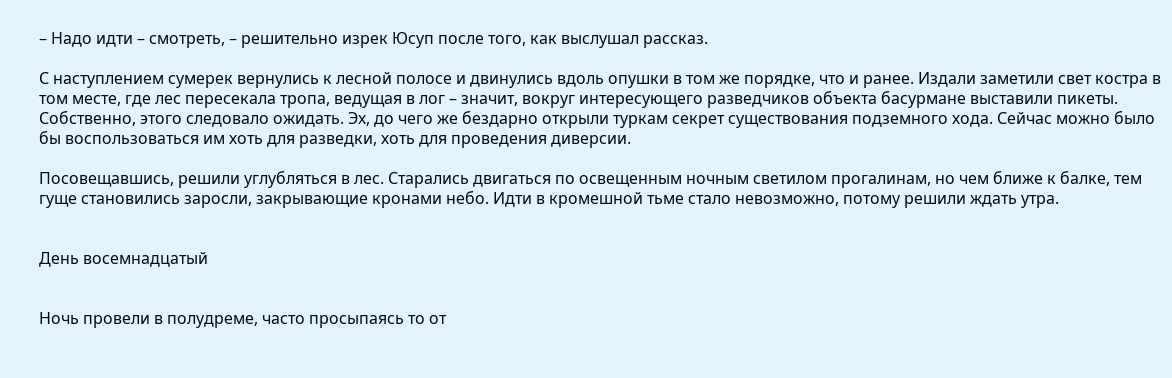– Надо идти – смотреть, – решительно изрек Юсуп после того, как выслушал рассказ.

С наступлением сумерек вернулись к лесной полосе и двинулись вдоль опушки в том же порядке, что и ранее. Издали заметили свет костра в том месте, где лес пересекала тропа, ведущая в лог – значит, вокруг интересующего разведчиков объекта басурмане выставили пикеты. Собственно, этого следовало ожидать. Эх, до чего же бездарно открыли туркам секрет существования подземного хода. Сейчас можно было бы воспользоваться им хоть для разведки, хоть для проведения диверсии.

Посовещавшись, решили углубляться в лес. Старались двигаться по освещенным ночным светилом прогалинам, но чем ближе к балке, тем гуще становились заросли, закрывающие кронами небо. Идти в кромешной тьме стало невозможно, потому решили ждать утра.


День восемнадцатый


Ночь провели в полудреме, часто просыпаясь то от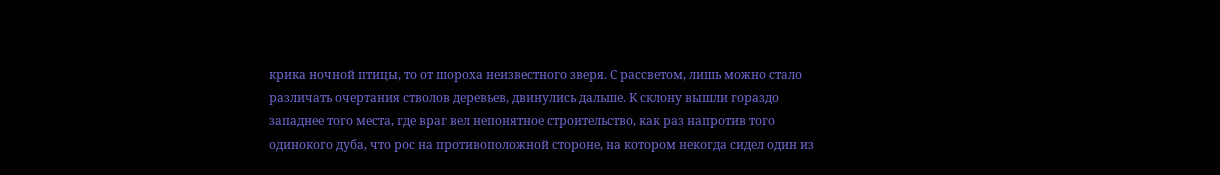крика ночной птицы, то от шороха неизвестного зверя. С рассветом, лишь можно стало различать очертания стволов деревьев, двинулись дальше. К склону вышли гораздо западнее того места, где враг вел непонятное строительство, как раз напротив того одинокого дуба, что рос на противоположной стороне, на котором некогда сидел один из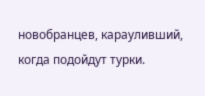новобранцев, карауливший, когда подойдут турки.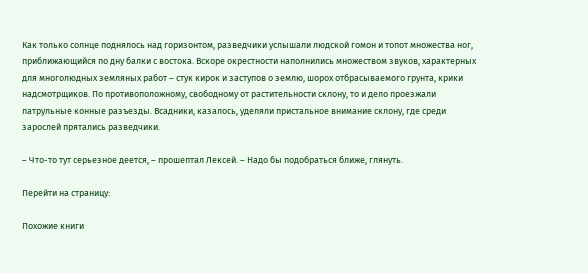Как только солнце поднялось над горизонтом, разведчики услышали людской гомон и топот множества ног, приближающийся по дну балки с востока. Вскоре окрестности наполнились множеством звуков, характерных для многолюдных земляных работ – стук кирок и заступов о землю, шорох отбрасываемого грунта, крики надсмотрщиков. По противоположному, свободному от растительности склону, то и дело проезжали патрульные конные разъезды. Всадники, казалось, уделяли пристальное внимание склону, где среди зарослей прятались разведчики.

– Что-то тут серьезное деется, – прошептал Лексей. – Надо бы подобраться ближе, глянуть.

Перейти на страницу:

Похожие книги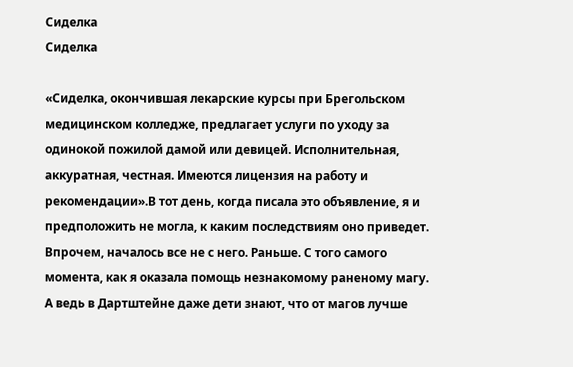Сиделка
Сиделка

«Сиделка, окончившая лекарские курсы при Брегольском медицинском колледже, предлагает услуги по уходу за одинокой пожилой дамой или девицей. Исполнительная, аккуратная, честная. Имеются лицензия на работу и рекомендации».В тот день, когда писала это объявление, я и предположить не могла, к каким последствиям оно приведет. Впрочем, началось все не с него. Раньше. С того самого момента, как я оказала помощь незнакомому раненому магу. А ведь в Дартштейне даже дети знают, что от магов лучше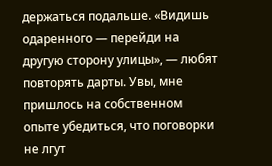держаться подальше. «Видишь одаренного — перейди на другую сторону улицы», — любят повторять дарты. Увы, мне пришлось на собственном опыте убедиться, что поговорки не лгут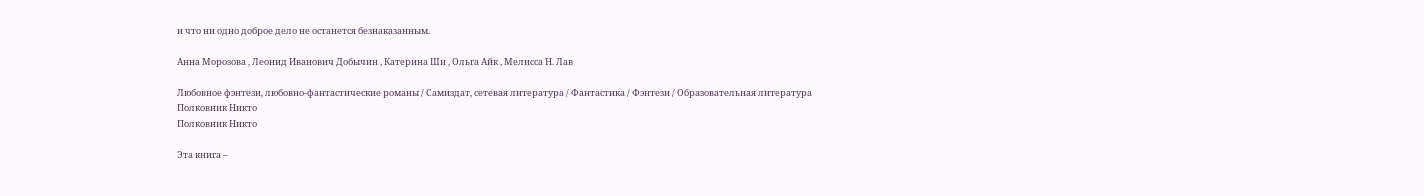и что ни одно доброе дело не останется безнаказанным.

Анна Морозова , Леонид Иванович Добычин , Катерина Ши , Ольга Айк , Мелисса Н. Лав

Любовное фэнтези, любовно-фантастические романы / Самиздат, сетевая литература / Фантастика / Фэнтези / Образовательная литература
Полковник Никто
Полковник Никто

Эта книга –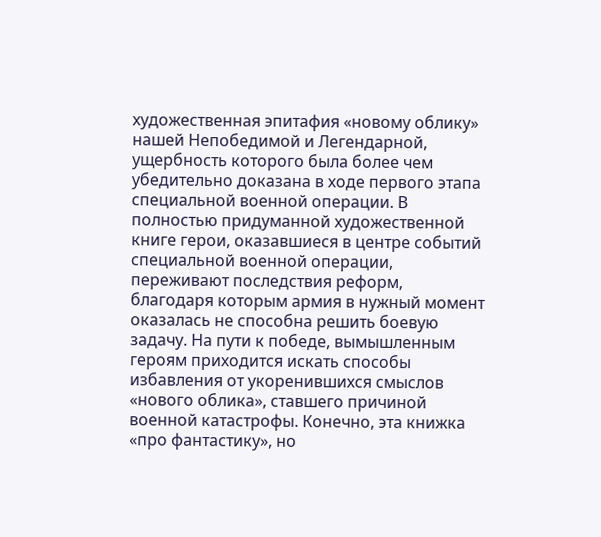художественная эпитафия «новому облику» нашей Непобедимой и Легендарной, ущербность которого была более чем убедительно доказана в ходе первого этапа специальной военной операции. В полностью придуманной художественной книге герои, оказавшиеся в центре событий специальной военной операции, переживают последствия реформ, благодаря которым армия в нужный момент оказалась не способна решить боевую задачу. На пути к победе, вымышленным героям приходится искать способы избавления от укоренившихся смыслов «нового облика», ставшего причиной военной катастрофы. Конечно, эта книжка «про фантастику», но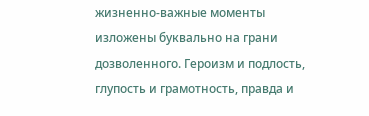жизненно-важные моменты изложены буквально на грани дозволенного. Героизм и подлость, глупость и грамотность, правда и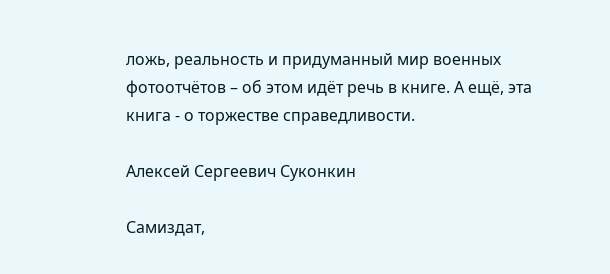ложь, реальность и придуманный мир военных фотоотчётов – об этом идёт речь в книге. А ещё, эта книга - о торжестве справедливости.

Алексей Сергеевич Суконкин

Самиздат,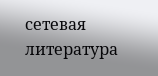сетевая литература